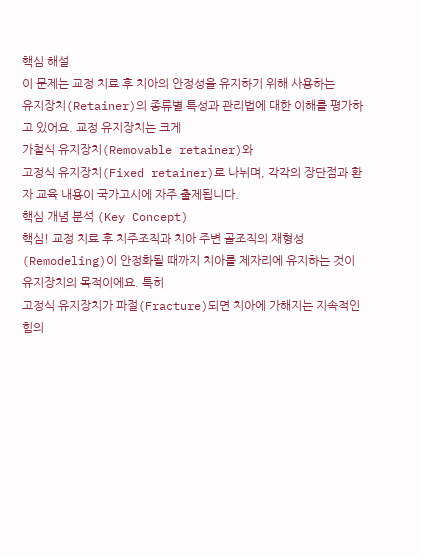핵심 해설
이 문제는 교정 치료 후 치아의 안정성을 유지하기 위해 사용하는
유지장치(Retainer)의 종류별 특성과 관리법에 대한 이해를 평가하고 있어요. 교정 유지장치는 크게
가철식 유지장치(Removable retainer)와
고정식 유지장치(Fixed retainer)로 나뉘며, 각각의 장단점과 환자 교육 내용이 국가고시에 자주 출제됩니다.
핵심 개념 분석 (Key Concept)
핵심! 교정 치료 후 치주조직과 치아 주변 골조직의 재형성(Remodeling)이 안정화될 때까지 치아를 제자리에 유지하는 것이 유지장치의 목적이에요. 특히
고정식 유지장치가 파절(Fracture)되면 치아에 가해지는 지속적인 힘의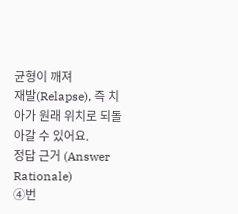균형이 깨져
재발(Relapse), 즉 치아가 원래 위치로 되돌아갈 수 있어요.
정답 근거 (Answer Rationale)
④번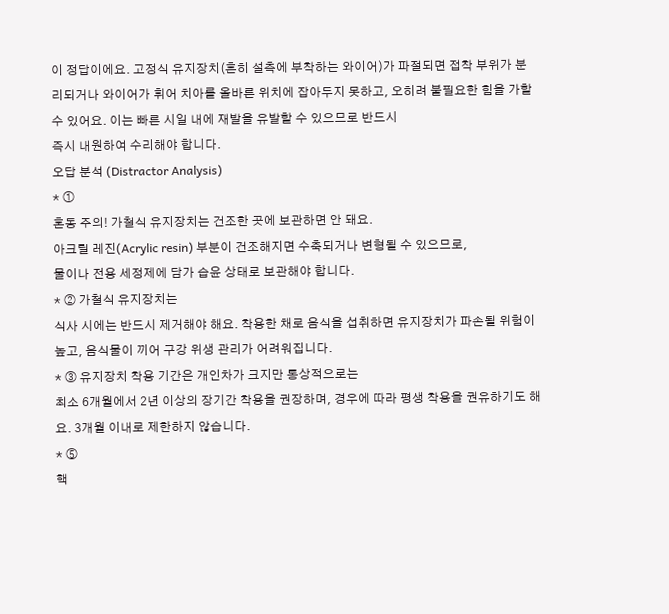이 정답이에요. 고정식 유지장치(흔히 설측에 부착하는 와이어)가 파절되면 접착 부위가 분리되거나 와이어가 휘어 치아를 올바른 위치에 잡아두지 못하고, 오히려 불필요한 힘을 가할 수 있어요. 이는 빠른 시일 내에 재발을 유발할 수 있으므로 반드시
즉시 내원하여 수리해야 합니다.
오답 분석 (Distractor Analysis)
* ①
혼동 주의! 가철식 유지장치는 건조한 곳에 보관하면 안 돼요.
아크릴 레진(Acrylic resin) 부분이 건조해지면 수축되거나 변형될 수 있으므로,
물이나 전용 세정제에 담가 습윤 상태로 보관해야 합니다.
* ② 가철식 유지장치는
식사 시에는 반드시 제거해야 해요. 착용한 채로 음식을 섭취하면 유지장치가 파손될 위험이 높고, 음식물이 끼어 구강 위생 관리가 어려워집니다.
* ③ 유지장치 착용 기간은 개인차가 크지만 통상적으로는
최소 6개월에서 2년 이상의 장기간 착용을 권장하며, 경우에 따라 평생 착용을 권유하기도 해요. 3개월 이내로 제한하지 않습니다.
* ⑤
핵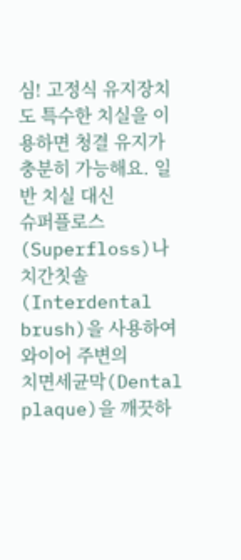심! 고정식 유지장치도 특수한 치실을 이용하면 청결 유지가 충분히 가능해요. 일반 치실 대신
슈퍼플로스(Superfloss)나
치간칫솔(Interdental brush)을 사용하여 와이어 주변의
치면세균막(Dental plaque)을 깨끗하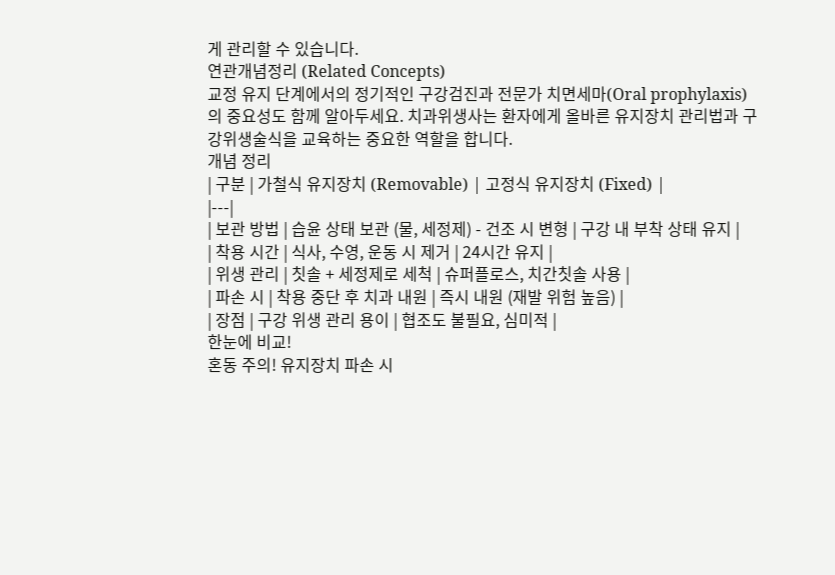게 관리할 수 있습니다.
연관개념정리 (Related Concepts)
교정 유지 단계에서의 정기적인 구강검진과 전문가 치면세마(Oral prophylaxis)의 중요성도 함께 알아두세요. 치과위생사는 환자에게 올바른 유지장치 관리법과 구강위생술식을 교육하는 중요한 역할을 합니다.
개념 정리
| 구분 | 가철식 유지장치 (Removable) | 고정식 유지장치 (Fixed) |
|---|
| 보관 방법 | 습윤 상태 보관 (물, 세정제) - 건조 시 변형 | 구강 내 부착 상태 유지 |
| 착용 시간 | 식사, 수영, 운동 시 제거 | 24시간 유지 |
| 위생 관리 | 칫솔 + 세정제로 세척 | 슈퍼플로스, 치간칫솔 사용 |
| 파손 시 | 착용 중단 후 치과 내원 | 즉시 내원 (재발 위험 높음) |
| 장점 | 구강 위생 관리 용이 | 협조도 불필요, 심미적 |
한눈에 비교!
혼동 주의! 유지장치 파손 시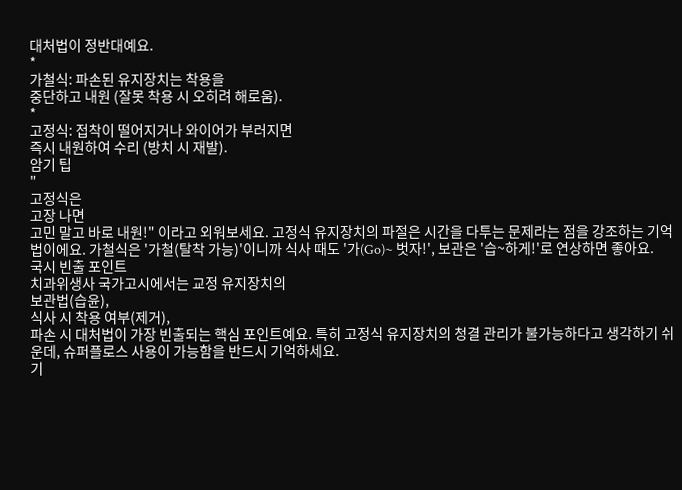대처법이 정반대예요.
*
가철식: 파손된 유지장치는 착용을
중단하고 내원 (잘못 착용 시 오히려 해로움).
*
고정식: 접착이 떨어지거나 와이어가 부러지면
즉시 내원하여 수리 (방치 시 재발).
암기 팁
"
고정식은
고장 나면
고민 말고 바로 내원!" 이라고 외워보세요. 고정식 유지장치의 파절은 시간을 다투는 문제라는 점을 강조하는 기억법이에요. 가철식은 '가철(탈착 가능)'이니까 식사 때도 '가(Go)~ 벗자!', 보관은 '습~하게!'로 연상하면 좋아요.
국시 빈출 포인트
치과위생사 국가고시에서는 교정 유지장치의
보관법(습윤),
식사 시 착용 여부(제거),
파손 시 대처법이 가장 빈출되는 핵심 포인트예요. 특히 고정식 유지장치의 청결 관리가 불가능하다고 생각하기 쉬운데, 슈퍼플로스 사용이 가능함을 반드시 기억하세요.
기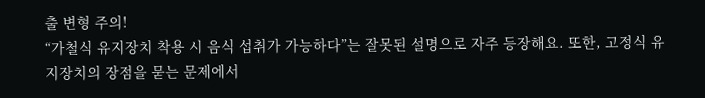출 변형 주의!
“가철식 유지장치 착용 시 음식 섭취가 가능하다”는 잘못된 설명으로 자주 등장해요. 또한, 고정식 유지장치의 장점을 묻는 문제에서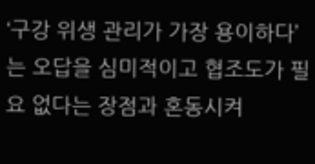‘구강 위생 관리가 가장 용이하다’는 오답을 심미적이고 협조도가 필요 없다는 장점과 혼동시켜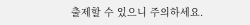출제할 수 있으니 주의하세요.